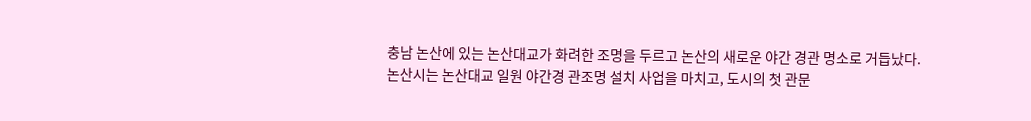충남 논산에 있는 논산대교가 화려한 조명을 두르고 논산의 새로운 야간 경관 명소로 거듭났다.
논산시는 논산대교 일원 야간경 관조명 설치 사업을 마치고, 도시의 첫 관문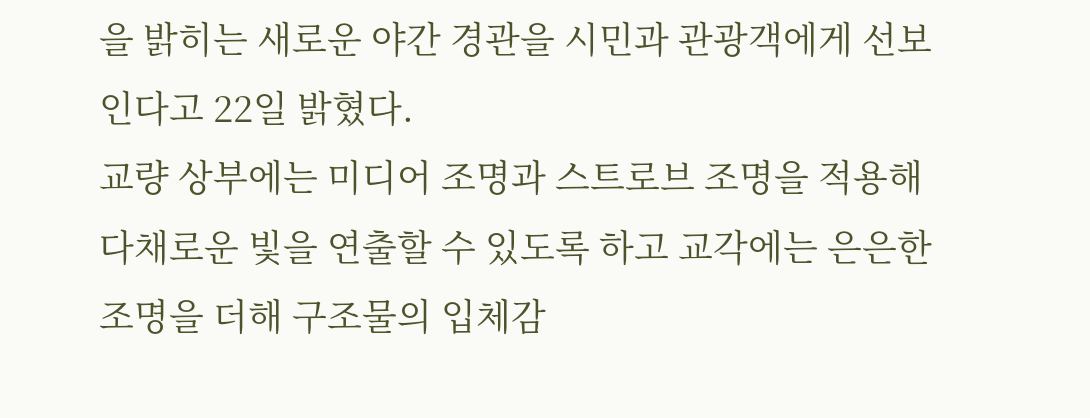을 밝히는 새로운 야간 경관을 시민과 관광객에게 선보인다고 22일 밝혔다.
교량 상부에는 미디어 조명과 스트로브 조명을 적용해 다채로운 빛을 연출할 수 있도록 하고 교각에는 은은한 조명을 더해 구조물의 입체감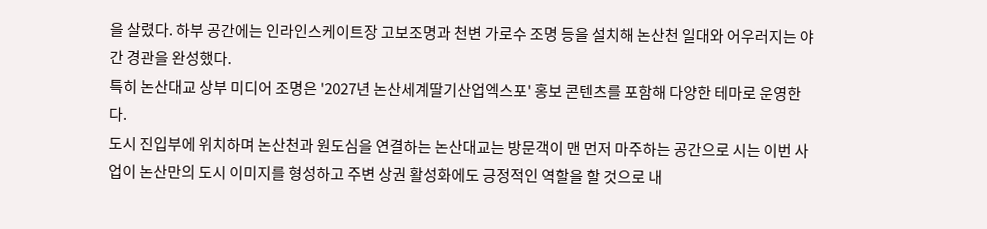을 살렸다. 하부 공간에는 인라인스케이트장 고보조명과 천변 가로수 조명 등을 설치해 논산천 일대와 어우러지는 야간 경관을 완성했다.
특히 논산대교 상부 미디어 조명은 '2027년 논산세계딸기산업엑스포' 홍보 콘텐츠를 포함해 다양한 테마로 운영한다.
도시 진입부에 위치하며 논산천과 원도심을 연결하는 논산대교는 방문객이 맨 먼저 마주하는 공간으로 시는 이번 사업이 논산만의 도시 이미지를 형성하고 주변 상권 활성화에도 긍정적인 역할을 할 것으로 내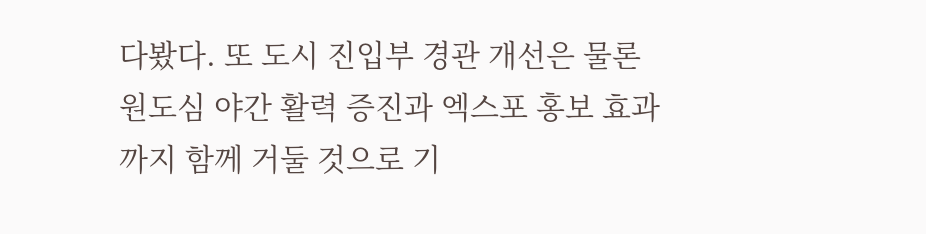다봤다. 또 도시 진입부 경관 개선은 물론 원도심 야간 활력 증진과 엑스포 홍보 효과까지 함께 거둘 것으로 기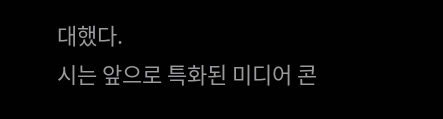대했다.
시는 앞으로 특화된 미디어 콘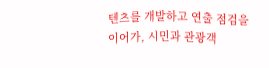텐츠를 개발하고 연출 점검을 이어가, 시민과 관광객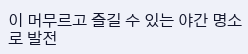이 머무르고 즐길 수 있는 야간 명소로 발전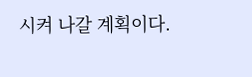시켜 나갈 계획이다.